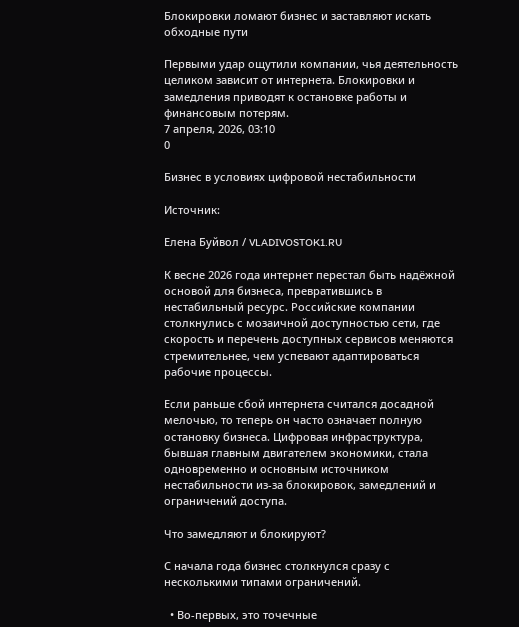Блокировки ломают бизнес и заставляют искать обходные пути

Первыми удар ощутили компании, чья деятельность целиком зависит от интернета. Блокировки и замедления приводят к остановке работы и финансовым потерям.
7 апреля, 2026, 03:10
0

Бизнес в условиях цифровой нестабильности

Источник:

Елена Буйвол / VLADIVOSTOK1.RU

К весне 2026 года интернет перестал быть надёжной основой для бизнеса, превратившись в нестабильный ресурс. Российские компании столкнулись с мозаичной доступностью сети, где скорость и перечень доступных сервисов меняются стремительнее, чем успевают адаптироваться рабочие процессы.

Если раньше сбой интернета считался досадной мелочью, то теперь он часто означает полную остановку бизнеса. Цифровая инфраструктура, бывшая главным двигателем экономики, стала одновременно и основным источником нестабильности из-за блокировок, замедлений и ограничений доступа.

Что замедляют и блокируют?

С начала года бизнес столкнулся сразу с несколькими типами ограничений.

  • Во-первых, это точечные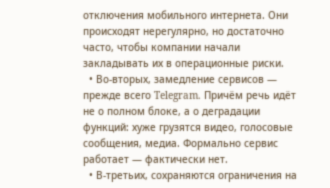отключения мобильного интернета. Они происходят нерегулярно, но достаточно часто, чтобы компании начали закладывать их в операционные риски.
  • Во-вторых, замедление сервисов — прежде всего Telegram. Причём речь идёт не о полном блоке, а о деградации функций: хуже грузятся видео, голосовые сообщения, медиа. Формально сервис работает — фактически нет.
  • В-третьих, сохраняются ограничения на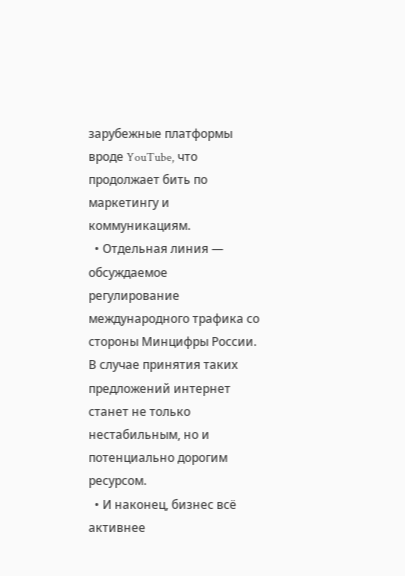зарубежные платформы вроде YouTube, что продолжает бить по маркетингу и коммуникациям.
  • Отдельная линия — обсуждаемое регулирование международного трафика со стороны Минцифры России. В случае принятия таких предложений интернет станет не только нестабильным, но и потенциально дорогим ресурсом.
  • И наконец, бизнес всё активнее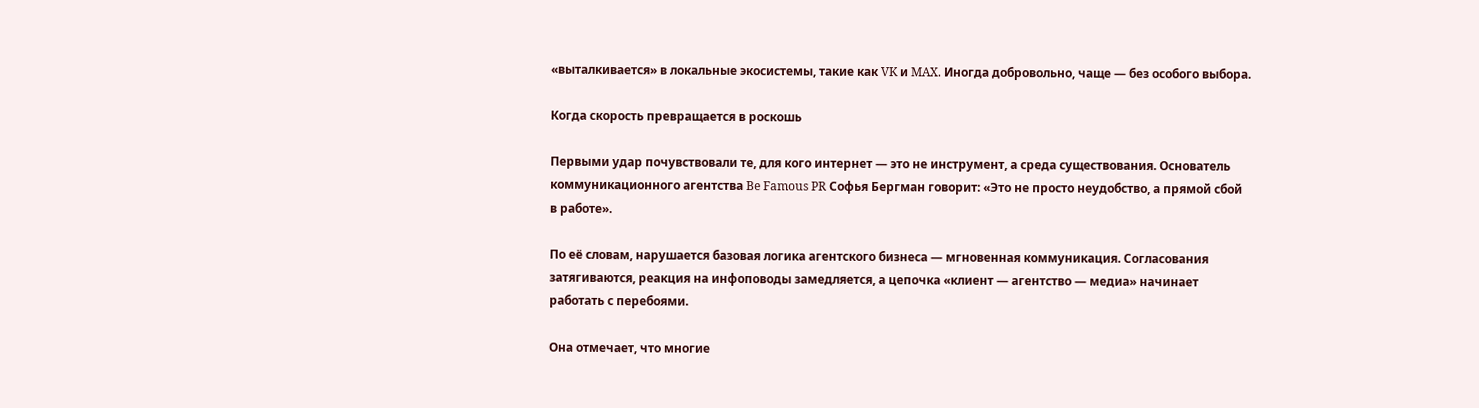«выталкивается» в локальные экосистемы, такие как VK и MAX. Иногда добровольно, чаще — без особого выбора.

Когда скорость превращается в роскошь

Первыми удар почувствовали те, для кого интернет — это не инструмент, а среда существования. Основатель коммуникационного агентства Be Famous PR Софья Бергман говорит: «Это не просто неудобство, а прямой сбой в работе».

По её словам, нарушается базовая логика агентского бизнеса — мгновенная коммуникация. Согласования затягиваются, реакция на инфоповоды замедляется, а цепочка «клиент — агентство — медиа» начинает работать с перебоями.

Она отмечает, что многие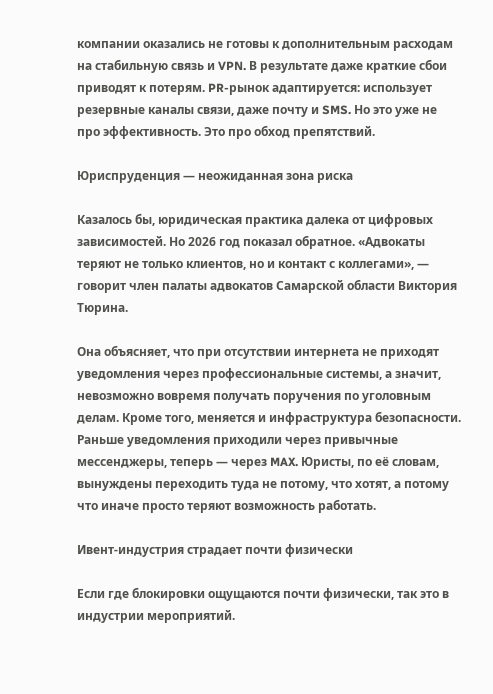компании оказались не готовы к дополнительным расходам на стабильную связь и VPN. В результате даже краткие сбои приводят к потерям. PR-рынок адаптируется: использует резервные каналы связи, даже почту и SMS. Но это уже не про эффективность. Это про обход препятствий.

Юриспруденция — неожиданная зона риска

Казалось бы, юридическая практика далека от цифровых зависимостей. Но 2026 год показал обратное. «Адвокаты теряют не только клиентов, но и контакт с коллегами», — говорит член палаты адвокатов Самарской области Виктория Тюрина.

Она объясняет, что при отсутствии интернета не приходят уведомления через профессиональные системы, а значит, невозможно вовремя получать поручения по уголовным делам. Кроме того, меняется и инфраструктура безопасности. Раньше уведомления приходили через привычные мессенджеры, теперь — через MAX. Юристы, по её словам, вынуждены переходить туда не потому, что хотят, а потому что иначе просто теряют возможность работать.

Ивент-индустрия страдает почти физически

Если где блокировки ощущаются почти физически, так это в индустрии мероприятий.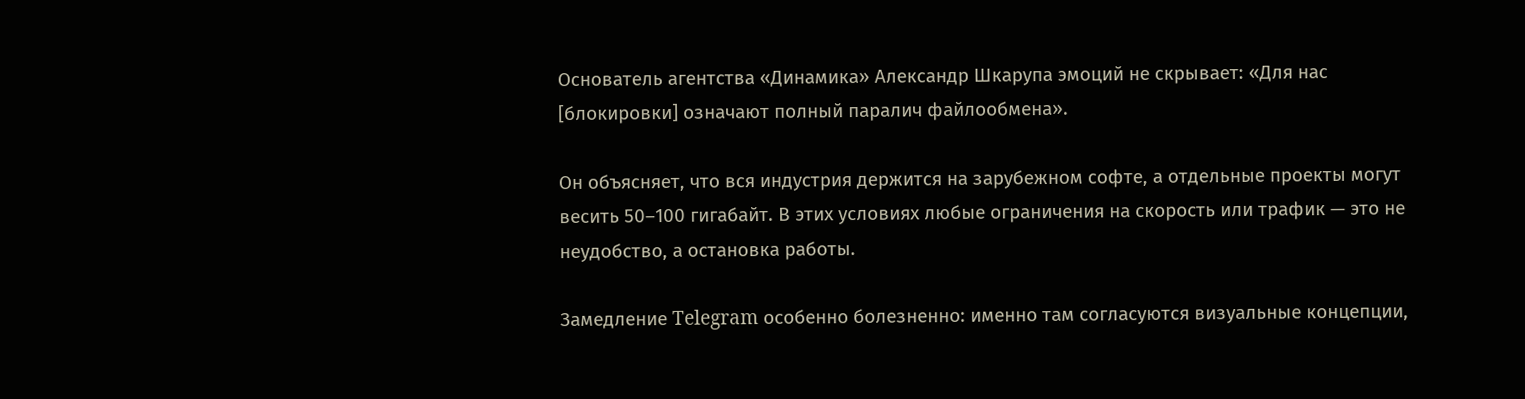Основатель агентства «Динамика» Александр Шкарупа эмоций не скрывает: «Для нас [блокировки] означают полный паралич файлообмена».

Он объясняет, что вся индустрия держится на зарубежном софте, а отдельные проекты могут весить 50–100 гигабайт. В этих условиях любые ограничения на скорость или трафик — это не неудобство, а остановка работы.

Замедление Telegram особенно болезненно: именно там согласуются визуальные концепции,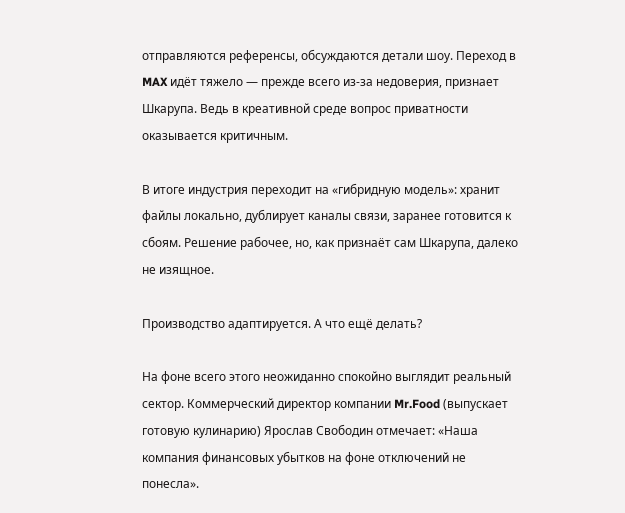отправляются референсы, обсуждаются детали шоу. Переход в MAX идёт тяжело — прежде всего из-за недоверия, признает Шкарупа. Ведь в креативной среде вопрос приватности оказывается критичным.

В итоге индустрия переходит на «гибридную модель»: хранит файлы локально, дублирует каналы связи, заранее готовится к сбоям. Решение рабочее, но, как признаёт сам Шкарупа, далеко не изящное.

Производство адаптируется. А что ещё делать?

На фоне всего этого неожиданно спокойно выглядит реальный сектор. Коммерческий директор компании Mr.Food (выпускает готовую кулинарию) Ярослав Свободин отмечает: «Наша компания финансовых убытков на фоне отключений не понесла».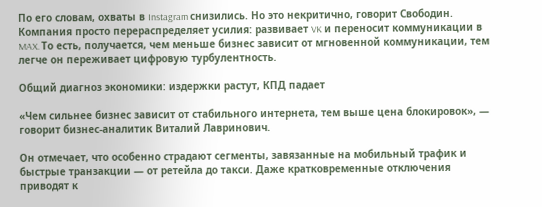По его словам, охваты в Instagram снизились. Но это некритично, говорит Свободин. Компания просто перераспределяет усилия: развивает VK и переносит коммуникации в MAX. То есть, получается, чем меньше бизнес зависит от мгновенной коммуникации, тем легче он переживает цифровую турбулентность.

Общий диагноз экономики: издержки растут, КПД падает

«Чем сильнее бизнес зависит от стабильного интернета, тем выше цена блокировок», — говорит бизнес-аналитик Виталий Лавринович.

Он отмечает, что особенно страдают сегменты, завязанные на мобильный трафик и быстрые транзакции — от ретейла до такси. Даже кратковременные отключения приводят к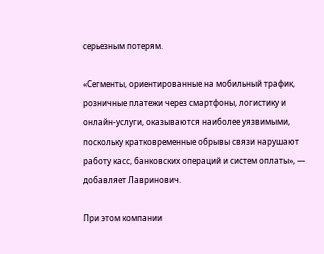серьезным потерям.

«Сегменты, ориентированные на мобильный трафик, розничные платежи через смартфоны, логистику и онлайн‑услуги, оказываются наиболее уязвимыми, поскольку кратковременные обрывы связи нарушают работу касс, банковских операций и систем оплаты», — добавляет Лавринович.

При этом компании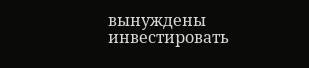вынуждены инвестировать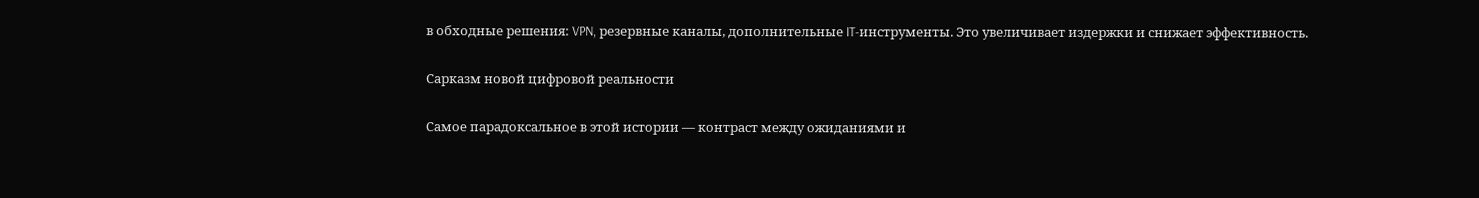в обходные решения: VPN, резервные каналы, дополнительные IT-инструменты. Это увеличивает издержки и снижает эффективность.

Сарказм новой цифровой реальности

Самое парадоксальное в этой истории — контраст между ожиданиями и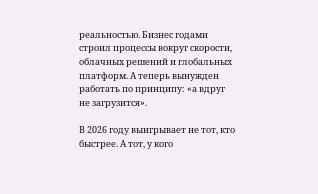реальностью. Бизнес годами строил процессы вокруг скорости, облачных решений и глобальных платформ. А теперь вынужден работать по принципу: «а вдруг не загрузится».

В 2026 году выигрывает не тот, кто быстрее. А тот, у кого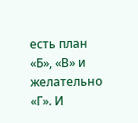есть план «Б», «В» и желательно «Г». И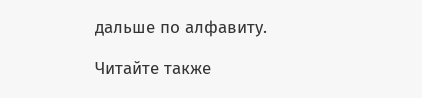дальше по алфавиту.

Читайте также